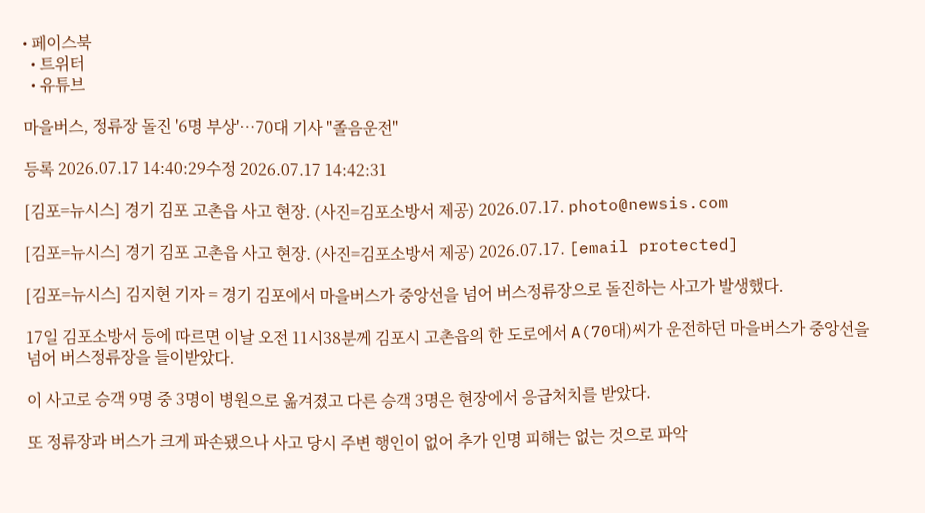• 페이스북
  • 트위터
  • 유튜브

마을버스, 정류장 돌진 '6명 부상'…70대 기사 "졸음운전"

등록 2026.07.17 14:40:29수정 2026.07.17 14:42:31

[김포=뉴시스] 경기 김포 고촌읍 사고 현장. (사진=김포소방서 제공) 2026.07.17. photo@newsis.com

[김포=뉴시스] 경기 김포 고촌읍 사고 현장. (사진=김포소방서 제공) 2026.07.17. [email protected]

[김포=뉴시스] 김지현 기자 = 경기 김포에서 마을버스가 중앙선을 넘어 버스정류장으로 돌진하는 사고가 발생했다.

17일 김포소방서 등에 따르면 이날 오전 11시38분께 김포시 고촌읍의 한 도로에서 A(70대)씨가 운전하던 마을버스가 중앙선을 넘어 버스정류장을 들이받았다.

이 사고로 승객 9명 중 3명이 병원으로 옮겨졌고 다른 승객 3명은 현장에서 응급처치를 받았다.

또 정류장과 버스가 크게 파손됐으나 사고 당시 주변 행인이 없어 추가 인명 피해는 없는 것으로 파악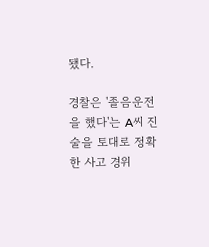됐다.

경찰은 '졸음운전을 했다'는 A씨 진술을 토대로 정확한 사고 경위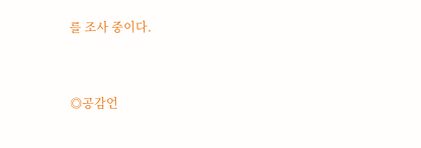를 조사 중이다.


◎공감언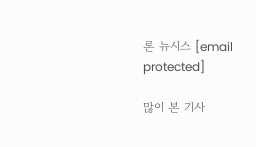론 뉴시스 [email protected]

많이 본 기사